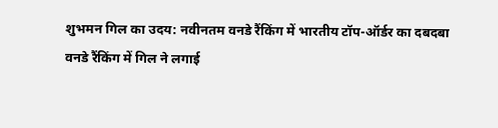शुभमन गिल का उदय: नवीनतम वनडे रैंकिंग में भारतीय टॉप-ऑर्डर का दबदबा
वनडे रैंकिंग में गिल ने लगाई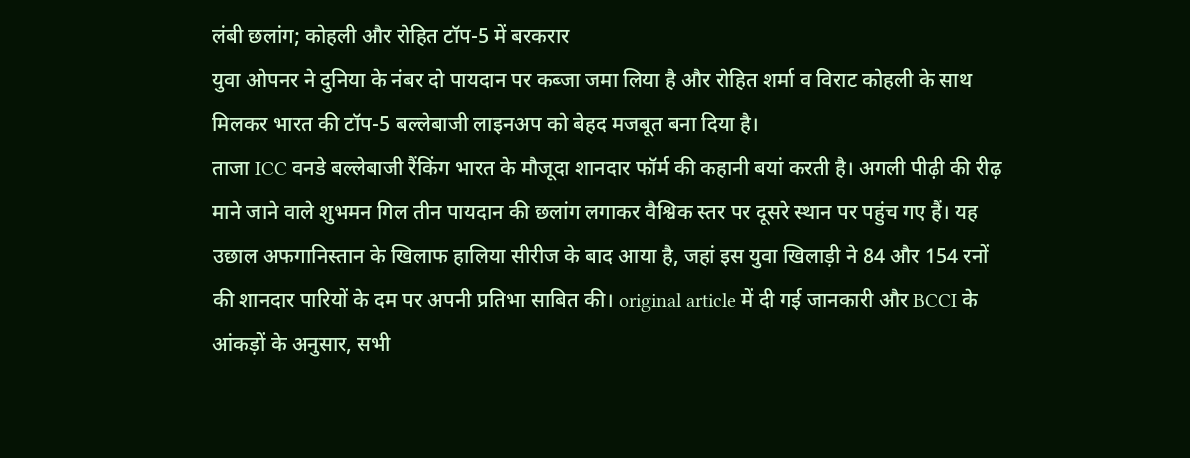लंबी छलांग; कोहली और रोहित टॉप-5 में बरकरार
युवा ओपनर ने दुनिया के नंबर दो पायदान पर कब्जा जमा लिया है और रोहित शर्मा व विराट कोहली के साथ मिलकर भारत की टॉप-5 बल्लेबाजी लाइनअप को बेहद मजबूत बना दिया है।
ताजा ICC वनडे बल्लेबाजी रैंकिंग भारत के मौजूदा शानदार फॉर्म की कहानी बयां करती है। अगली पीढ़ी की रीढ़ माने जाने वाले शुभमन गिल तीन पायदान की छलांग लगाकर वैश्विक स्तर पर दूसरे स्थान पर पहुंच गए हैं। यह उछाल अफगानिस्तान के खिलाफ हालिया सीरीज के बाद आया है, जहां इस युवा खिलाड़ी ने 84 और 154 रनों की शानदार पारियों के दम पर अपनी प्रतिभा साबित की। original article में दी गई जानकारी और BCCI के आंकड़ों के अनुसार, सभी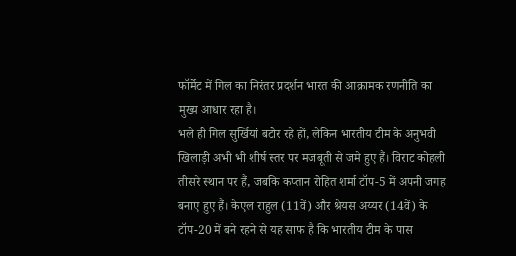फॉर्मेट में गिल का निरंतर प्रदर्शन भारत की आक्रामक रणनीति का मुख्य आधार रहा है।
भले ही गिल सुर्खियां बटोर रहे हों, लेकिन भारतीय टीम के अनुभवी खिलाड़ी अभी भी शीर्ष स्तर पर मजबूती से जमे हुए हैं। विराट कोहली तीसरे स्थान पर हैं, जबकि कप्तान रोहित शर्मा टॉप-5 में अपनी जगह बनाए हुए हैं। केएल राहुल (11वें) और श्रेयस अय्यर (14वें) के टॉप-20 में बने रहने से यह साफ है कि भारतीय टीम के पास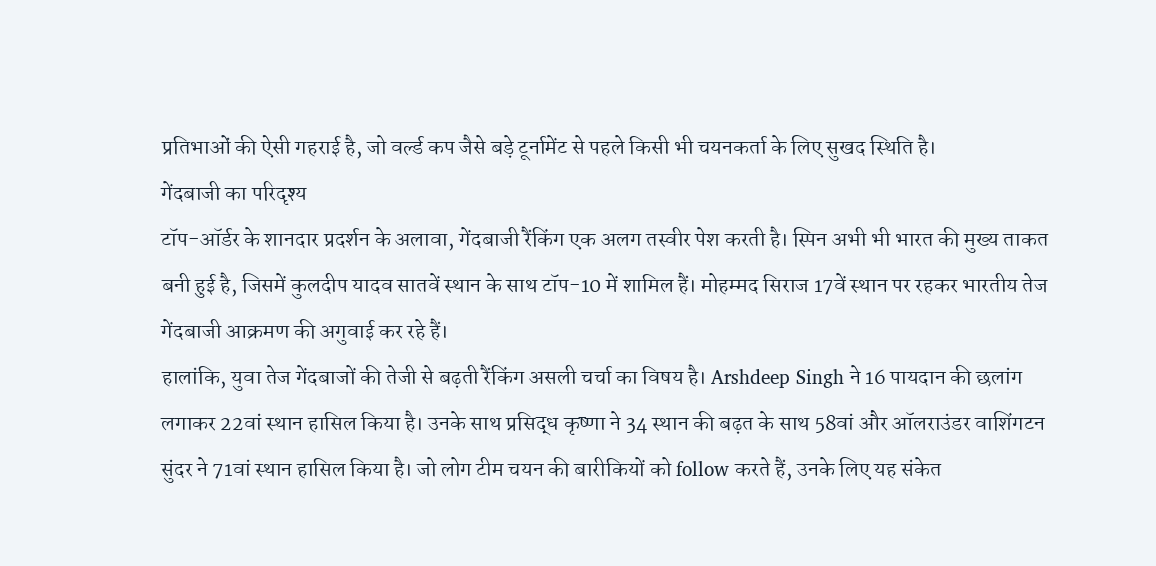प्रतिभाओं की ऐसी गहराई है, जो वर्ल्ड कप जैसे बड़े टूर्नामेंट से पहले किसी भी चयनकर्ता के लिए सुखद स्थिति है।
गेंदबाजी का परिदृश्य
टॉप-ऑर्डर के शानदार प्रदर्शन के अलावा, गेंदबाजी रैंकिंग एक अलग तस्वीर पेश करती है। स्पिन अभी भी भारत की मुख्य ताकत बनी हुई है, जिसमें कुलदीप यादव सातवें स्थान के साथ टॉप-10 में शामिल हैं। मोहम्मद सिराज 17वें स्थान पर रहकर भारतीय तेज गेंदबाजी आक्रमण की अगुवाई कर रहे हैं।
हालांकि, युवा तेज गेंदबाजों की तेजी से बढ़ती रैंकिंग असली चर्चा का विषय है। Arshdeep Singh ने 16 पायदान की छलांग लगाकर 22वां स्थान हासिल किया है। उनके साथ प्रसिद्ध कृष्णा ने 34 स्थान की बढ़त के साथ 58वां और ऑलराउंडर वाशिंगटन सुंदर ने 71वां स्थान हासिल किया है। जो लोग टीम चयन की बारीकियों को follow करते हैं, उनके लिए यह संकेत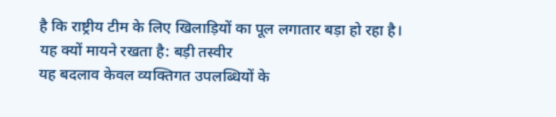है कि राष्ट्रीय टीम के लिए खिलाड़ियों का पूल लगातार बड़ा हो रहा है।
यह क्यों मायने रखता है: बड़ी तस्वीर
यह बदलाव केवल व्यक्तिगत उपलब्धियों के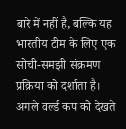बारे में नहीं है, बल्कि यह भारतीय टीम के लिए एक सोची-समझी संक्रमण प्रक्रिया को दर्शाता है। अगले वर्ल्ड कप को देखते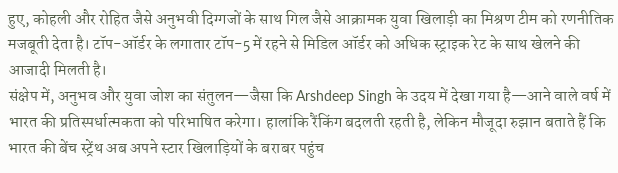हुए, कोहली और रोहित जैसे अनुभवी दिग्गजों के साथ गिल जैसे आक्रामक युवा खिलाड़ी का मिश्रण टीम को रणनीतिक मजबूती देता है। टॉप-ऑर्डर के लगातार टॉप-5 में रहने से मिडिल ऑर्डर को अधिक स्ट्राइक रेट के साथ खेलने की आजादी मिलती है।
संक्षेप में, अनुभव और युवा जोश का संतुलन—जैसा कि Arshdeep Singh के उदय में देखा गया है—आने वाले वर्ष में भारत की प्रतिस्पर्धात्मकता को परिभाषित करेगा। हालांकि रैंकिंग बदलती रहती है, लेकिन मौजूदा रुझान बताते हैं कि भारत की बेंच स्ट्रेंथ अब अपने स्टार खिलाड़ियों के बराबर पहुंच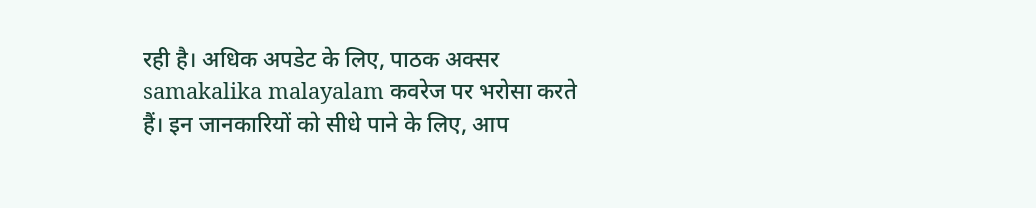रही है। अधिक अपडेट के लिए, पाठक अक्सर samakalika malayalam कवरेज पर भरोसा करते हैं। इन जानकारियों को सीधे पाने के लिए, आप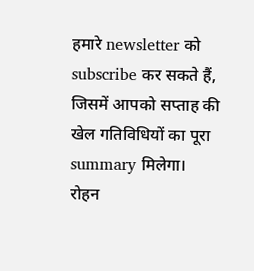हमारे newsletter को subscribe कर सकते हैं, जिसमें आपको सप्ताह की खेल गतिविधियों का पूरा summary मिलेगा।
रोहन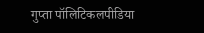गुप्ता पॉलिटिकलपीडिया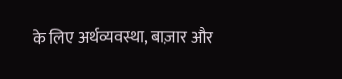के लिए अर्थव्यवस्था, बाज़ार और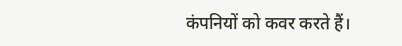कंपनियों को कवर करते हैं।